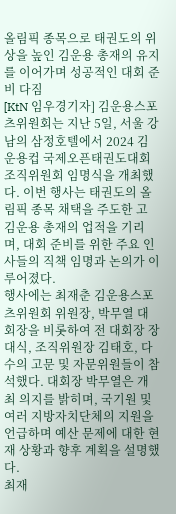올림픽 종목으로 태권도의 위상을 높인 김운용 총재의 유지를 이어가며 성공적인 대회 준비 다짐
[KtN 임우경기자] 김운용스포츠위원회는 지난 5일, 서울 강남의 삼정호텔에서 2024 김운용컵 국제오픈태권도대회 조직위원회 임명식을 개최했다. 이번 행사는 태권도의 올림픽 종목 채택을 주도한 고 김운용 총재의 업적을 기리며, 대회 준비를 위한 주요 인사들의 직책 임명과 논의가 이루어졌다.
행사에는 최재춘 김운용스포츠위원회 위원장, 박무열 대회장을 비롯하여 전 대회장 장대식, 조직위원장 김태호, 다수의 고문 및 자문위원들이 참석했다. 대회장 박무열은 개최 의지를 밝히며, 국기원 및 여러 지방자치단체의 지원을 언급하며 예산 문제에 대한 현재 상황과 향후 계획을 설명했다.
최재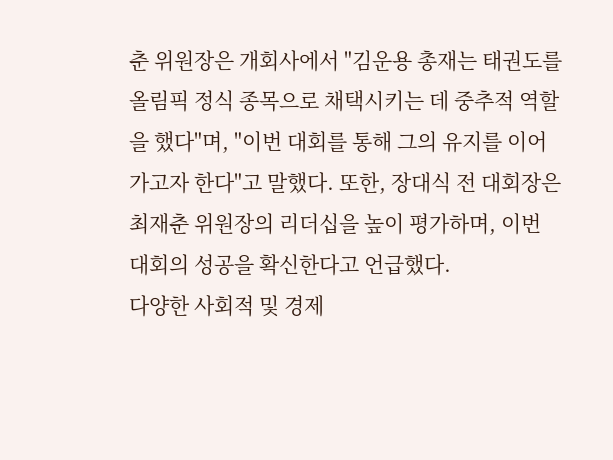춘 위원장은 개회사에서 "김운용 총재는 태권도를 올림픽 정식 종목으로 채택시키는 데 중추적 역할을 했다"며, "이번 대회를 통해 그의 유지를 이어가고자 한다"고 말했다. 또한, 장대식 전 대회장은 최재춘 위원장의 리더십을 높이 평가하며, 이번 대회의 성공을 확신한다고 언급했다.
다양한 사회적 및 경제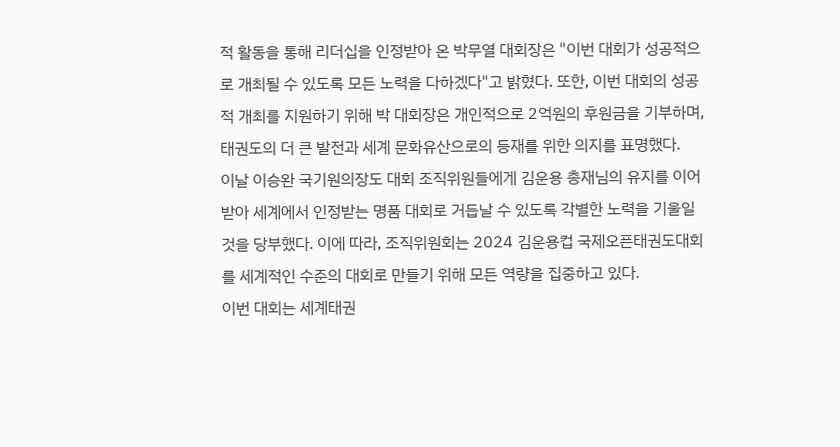적 활동을 통해 리더십을 인정받아 온 박무열 대회장은 "이번 대회가 성공적으로 개최될 수 있도록 모든 노력을 다하겠다"고 밝혔다. 또한, 이번 대회의 성공적 개최를 지원하기 위해 박 대회장은 개인적으로 2억원의 후원금을 기부하며, 태권도의 더 큰 발전과 세계 문화유산으로의 등재를 위한 의지를 표명했다.
이날 이승완 국기원의장도 대회 조직위원들에게 김운용 총재님의 유지를 이어받아 세계에서 인정받는 명품 대회로 거듭날 수 있도록 각별한 노력을 기울일 것을 당부했다. 이에 따라, 조직위원회는 2024 김운용컵 국제오픈태권도대회를 세계적인 수준의 대회로 만들기 위해 모든 역량을 집중하고 있다.
이번 대회는 세계태권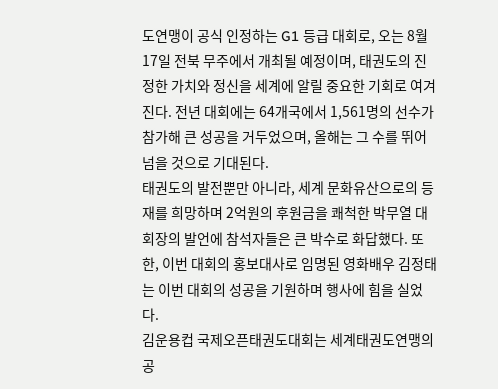도연맹이 공식 인정하는 G1 등급 대회로, 오는 8월 17일 전북 무주에서 개최될 예정이며, 태권도의 진정한 가치와 정신을 세계에 알릴 중요한 기회로 여겨진다. 전년 대회에는 64개국에서 1,561명의 선수가 참가해 큰 성공을 거두었으며, 올해는 그 수를 뛰어넘을 것으로 기대된다.
태권도의 발전뿐만 아니라, 세계 문화유산으로의 등재를 희망하며 2억원의 후원금을 쾌척한 박무열 대회장의 발언에 참석자들은 큰 박수로 화답했다. 또한, 이번 대회의 홍보대사로 임명된 영화배우 김정태는 이번 대회의 성공을 기원하며 행사에 힘을 실었다.
김운용컵 국제오픈태권도대회는 세계태권도연맹의 공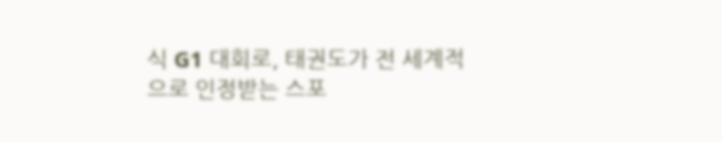식 G1 대회로, 태권도가 전 세계적으로 인정받는 스포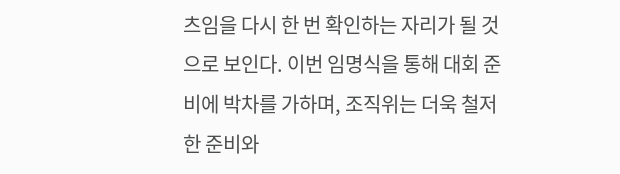츠임을 다시 한 번 확인하는 자리가 될 것으로 보인다. 이번 임명식을 통해 대회 준비에 박차를 가하며, 조직위는 더욱 철저한 준비와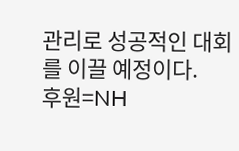관리로 성공적인 대회를 이끌 예정이다.
후원=NH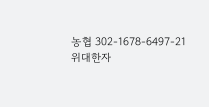농협 302-1678-6497-21 위대한자